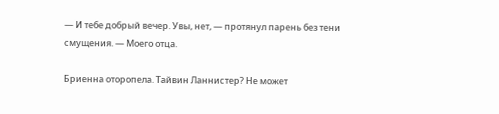— И тебе добрый вечер. Увы, нет, — протянул парень без тени смущения. — Моего отца.

Бриенна оторопела. Тайвин Ланнистер? Не может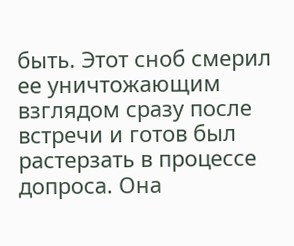быть. Этот сноб смерил ее уничтожающим взглядом сразу после встречи и готов был растерзать в процессе допроса. Она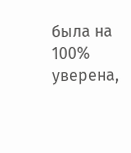была на 100% уверена,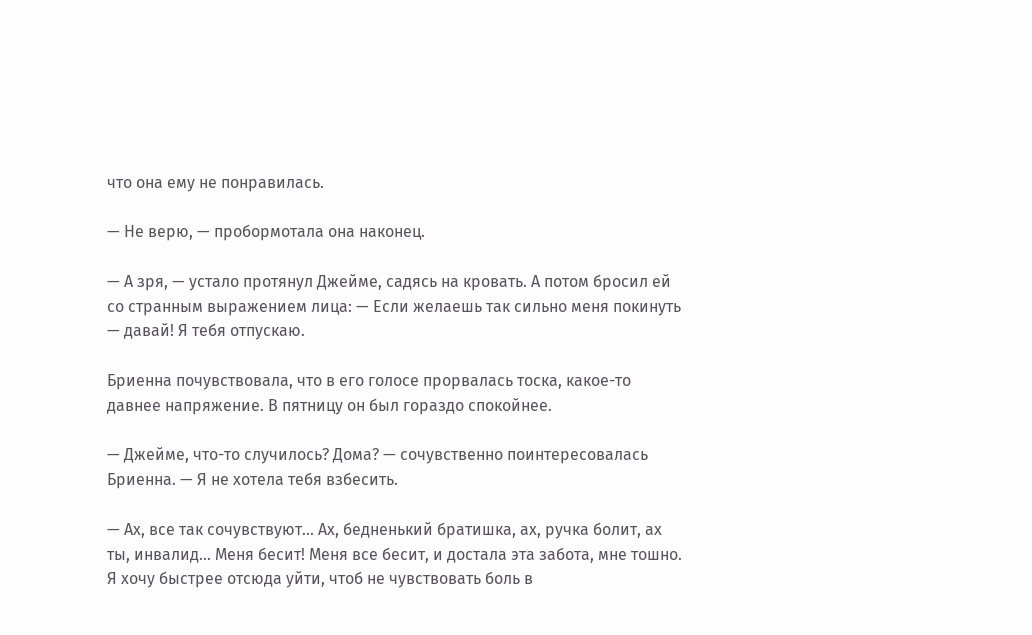что она ему не понравилась.

— Не верю, — пробормотала она наконец.

— А зря, — устало протянул Джейме, садясь на кровать. А потом бросил ей со странным выражением лица: — Если желаешь так сильно меня покинуть — давай! Я тебя отпускаю.

Бриенна почувствовала, что в его голосе прорвалась тоска, какое-то давнее напряжение. В пятницу он был гораздо спокойнее.

— Джейме, что-то случилось? Дома? — сочувственно поинтересовалась Бриенна. — Я не хотела тебя взбесить.

— Ах, все так сочувствуют… Ах, бедненький братишка, ах, ручка болит, ах ты, инвалид… Меня бесит! Меня все бесит, и достала эта забота, мне тошно. Я хочу быстрее отсюда уйти, чтоб не чувствовать боль в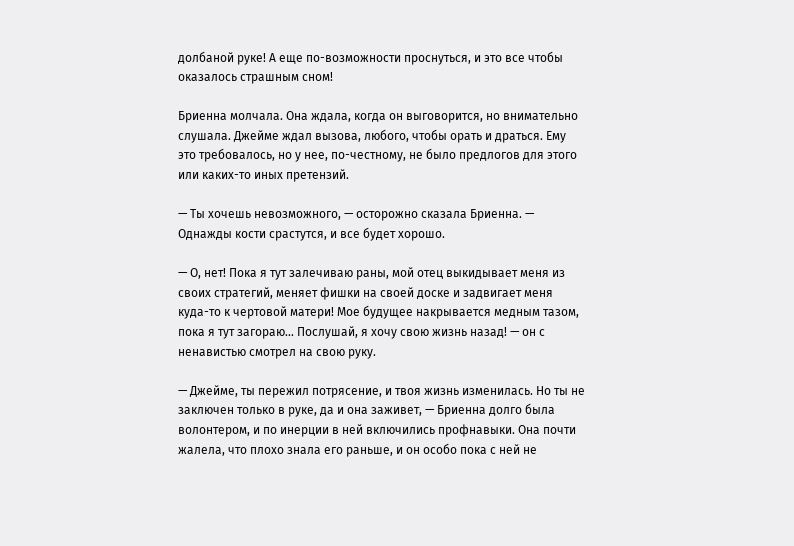долбаной руке! А еще по-возможности проснуться, и это все чтобы оказалось страшным сном!

Бриенна молчала. Она ждала, когда он выговорится, но внимательно слушала. Джейме ждал вызова, любого, чтобы орать и драться. Ему это требовалось, но у нее, по-честному, не было предлогов для этого или каких-то иных претензий.

— Ты хочешь невозможного, — осторожно сказала Бриенна. — Однажды кости срастутся, и все будет хорошо.

— О, нет! Пока я тут залечиваю раны, мой отец выкидывает меня из своих стратегий, меняет фишки на своей доске и задвигает меня куда-то к чертовой матери! Мое будущее накрывается медным тазом, пока я тут загораю… Послушай, я хочу свою жизнь назад! — он с ненавистью смотрел на свою руку.

— Джейме, ты пережил потрясение, и твоя жизнь изменилась. Но ты не заключен только в руке, да и она заживет, — Бриенна долго была волонтером, и по инерции в ней включились профнавыки. Она почти жалела, что плохо знала его раньше, и он особо пока с ней не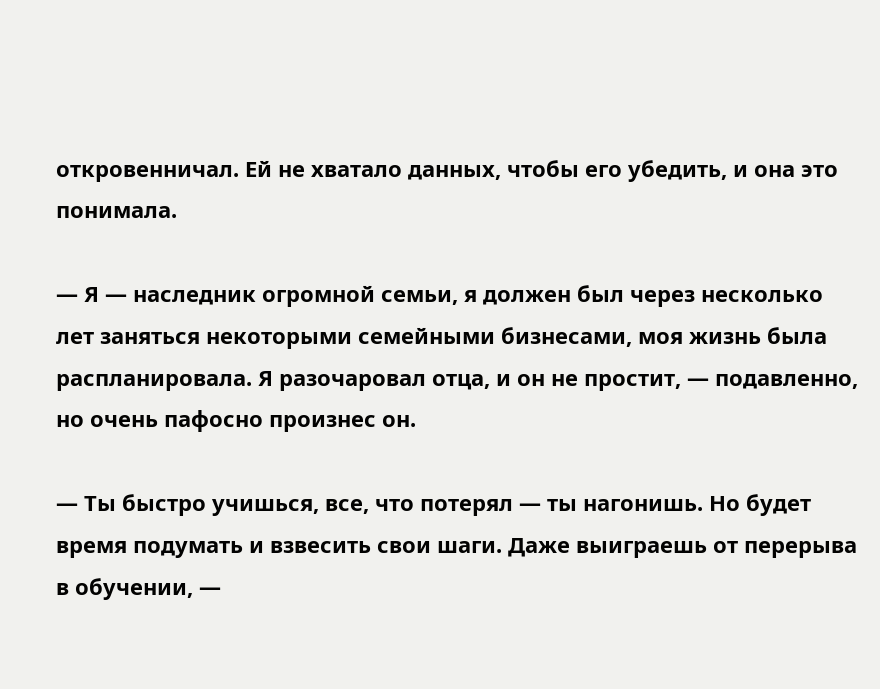откровенничал. Ей не хватало данных, чтобы его убедить, и она это понимала.

— Я — наследник огромной семьи, я должен был через несколько лет заняться некоторыми семейными бизнесами, моя жизнь была распланировала. Я разочаровал отца, и он не простит, — подавленно, но очень пафосно произнес он.

— Ты быстро учишься, все, что потерял — ты нагонишь. Но будет время подумать и взвесить свои шаги. Даже выиграешь от перерыва в обучении, —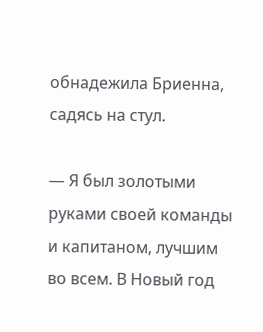обнадежила Бриенна, садясь на стул.

— Я был золотыми руками своей команды и капитаном, лучшим во всем. В Новый год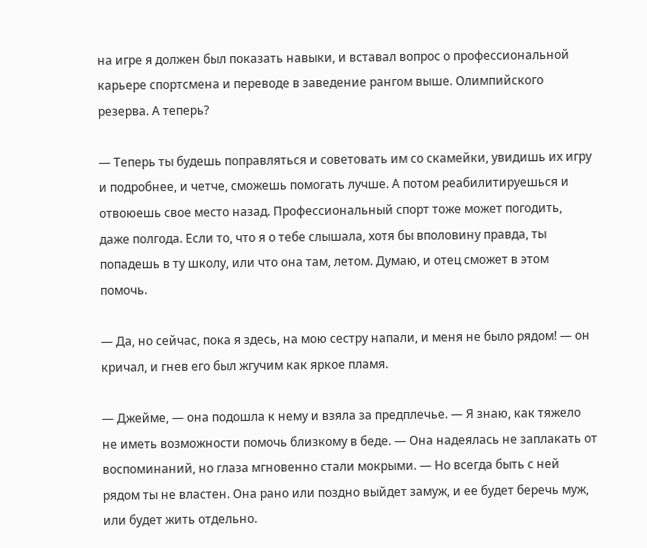на игре я должен был показать навыки, и вставал вопрос о профессиональной карьере спортсмена и переводе в заведение рангом выше. Олимпийского резерва. А теперь?

— Теперь ты будешь поправляться и советовать им со скамейки, увидишь их игру и подробнее, и четче, сможешь помогать лучше. А потом реабилитируешься и отвоюешь свое место назад. Профессиональный спорт тоже может погодить, даже полгода. Если то, что я о тебе слышала, хотя бы вполовину правда, ты попадешь в ту школу, или что она там, летом. Думаю, и отец сможет в этом помочь.

— Да, но сейчас, пока я здесь, на мою сестру напали, и меня не было рядом! — он кричал, и гнев его был жгучим как яркое пламя.

— Джейме, — она подошла к нему и взяла за предплечье. — Я знаю, как тяжело не иметь возможности помочь близкому в беде. — Она надеялась не заплакать от воспоминаний, но глаза мгновенно стали мокрыми. — Но всегда быть с ней рядом ты не властен. Она рано или поздно выйдет замуж, и ее будет беречь муж, или будет жить отдельно.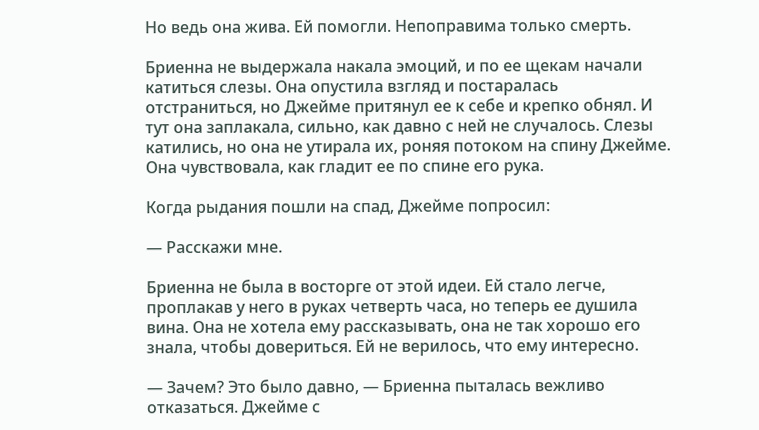Но ведь она жива. Ей помогли. Непоправима только смерть.

Бриенна не выдержала накала эмоций, и по ее щекам начали катиться слезы. Она опустила взгляд и постаралась отстраниться, но Джейме притянул ее к себе и крепко обнял. И тут она заплакала, сильно, как давно с ней не случалось. Слезы катились, но она не утирала их, роняя потоком на спину Джейме. Она чувствовала, как гладит ее по спине его рука.

Когда рыдания пошли на спад, Джейме попросил:

— Расскажи мне.

Бриенна не была в восторге от этой идеи. Ей стало легче, проплакав у него в руках четверть часа, но теперь ее душила вина. Она не хотела ему рассказывать, она не так хорошо его знала, чтобы довериться. Ей не верилось, что ему интересно.

— Зачем? Это было давно, — Бриенна пыталась вежливо отказаться. Джейме с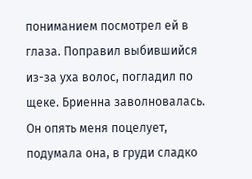пониманием посмотрел ей в глаза. Поправил выбившийся из-за уха волос, погладил по щеке. Бриенна заволновалась. Он опять меня поцелует, подумала она, в груди сладко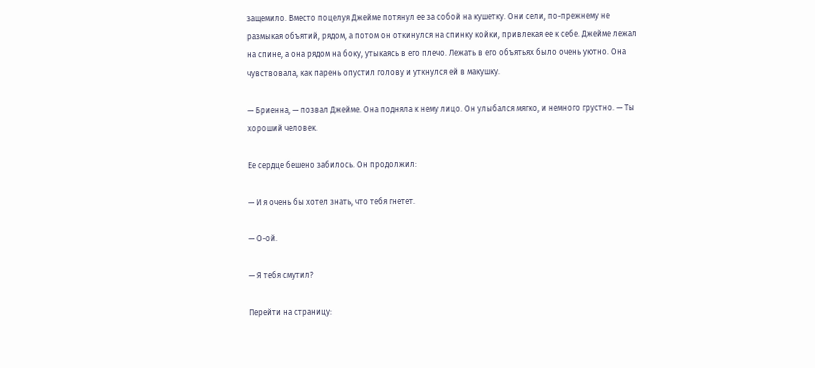защемило. Вместо поцелуя Джейме потянул ее за собой на кушетку. Они сели, по-прежнему не размыкая объятий, рядом, а потом он откинулся на спинку койки, привлекая ее к себе. Джейме лежал на спине, а она рядом на боку, утыкаясь в его плечо. Лежать в его объятьях было очень уютно. Она чувствовала, как парень опустил голову и уткнулся ей в макушку.

— Бриенна, — позвал Джейме. Она подняла к нему лицо. Он улыбался мягко, и немного грустно. — Ты хороший человек.

Ее сердце бешено забилось. Он продолжил:

— И я очень бы хотел знать, что тебя гнетет.

— О-ой.

— Я тебя смутил?

Перейти на страницу: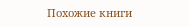Похожие книги